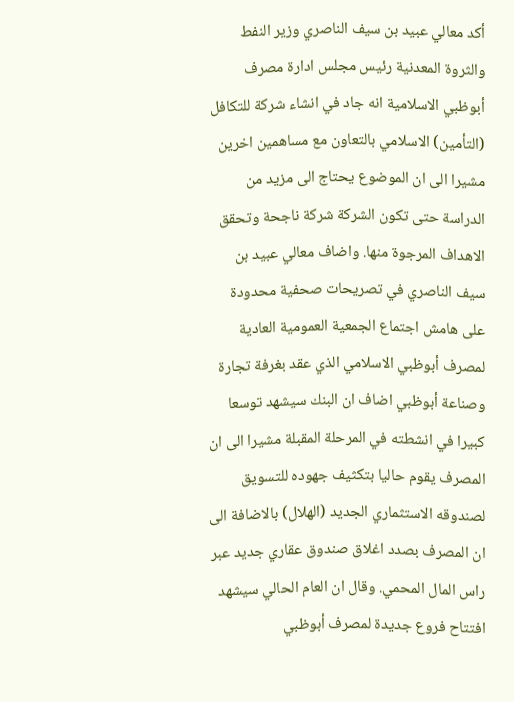أكد معالي عبيد بن سيف الناصري وزير النفط والثروة المعدنية رئيس مجلس ادارة مصرف أبوظبي الاسلامية انه جاد في انشاء شركة للتكافل (التأمين) الاسلامي بالتعاون مع مساهمين اخرين مشيرا الى ان الموضوع يحتاج الى مزيد من الدراسة حتى تكون الشركة شركة ناجحة وتحقق الاهداف المرجوة منها. واضاف معالي عبيد بن سيف الناصري في تصريحات صحفية محدودة على هامش اجتماع الجمعية العمومية العادية لمصرف أبوظبي الاسلامي الذي عقد بغرفة تجارة وصناعة أبوظبي اضاف ان البنك سيشهد توسعا كبيرا في انشطته في المرحلة المقبلة مشيرا الى ان المصرف يقوم حاليا بتكثيف جهوده للتسويق لصندوقه الاستثماري الجديد (الهلال) بالاضافة الى ان المصرف بصدد اغلاق صندوق عقاري جديد عبر راس المال المحمي. وقال ان العام الحالي سيشهد افتتاح فروع جديدة لمصرف أبوظبي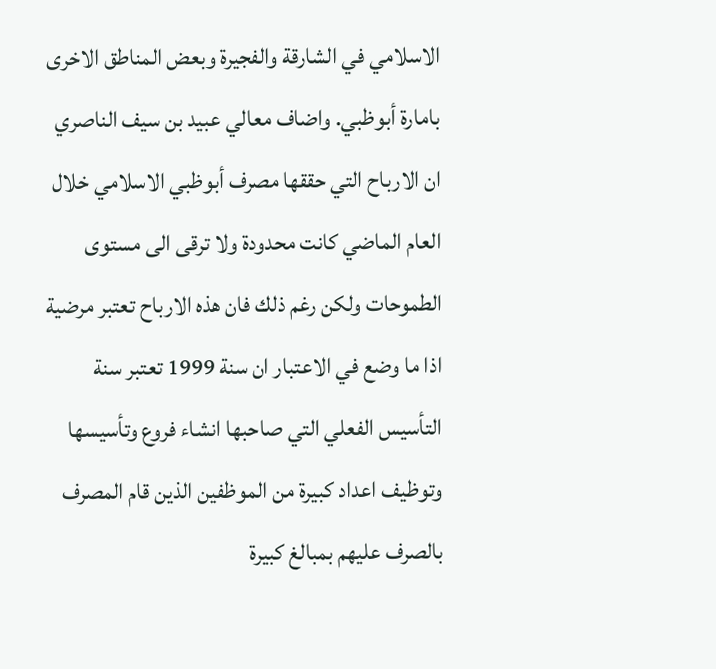الاسلامي في الشارقة والفجيرة وبعض المناطق الاخرى بامارة أبوظبي. واضاف معالي عبيد بن سيف الناصري ان الارباح التي حققها مصرف أبوظبي الاسلامي خلال العام الماضي كانت محدودة ولا ترقى الى مستوى الطموحات ولكن رغم ذلك فان هذه الارباح تعتبر مرضية اذا ما وضع في الاعتبار ان سنة 1999 تعتبر سنة التأسيس الفعلي التي صاحبها انشاء فروع وتأسيسها وتوظيف اعداد كبيرة من الموظفين الذين قام المصرف بالصرف عليهم بمبالغ كبيرة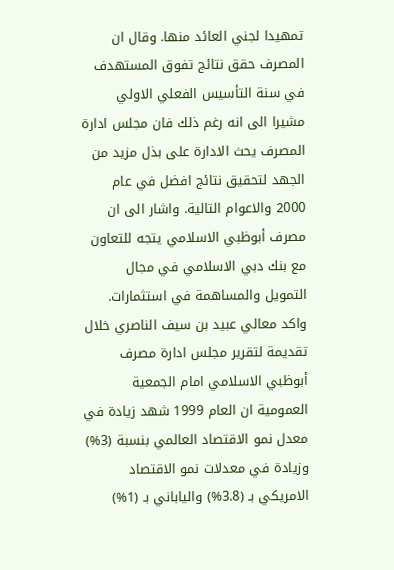تمهيدا لجني العائد منها. وقال ان المصرف حقق نتائج تفوق المستهدف في سنة التأسيس الفعلي الاولي مشيرا الى انه رغم ذلك فان مجلس ادارة المصرف يحث الادارة على بذل مزيد من الجهد لتحقيق نتائج افضل في عام 2000 والاعوام التالية. واشار الى ان مصرف أبوظبي الاسلامي يتجه للتعاون مع بنك دبي الاسلامي في مجال التمويل والمساهمة في استثمارات. واكد معالي عبيد بن سيف الناصري خلال تقديمة لتقرير مجلس ادارة مصرف أبوظبي الاسلامي امام الجمعية العمومية ان العام 1999 شهد زيادة في معدل نمو الاقتصاد العالمي بنسبة (3%) وزيادة في معدلات نمو الاقتصاد الامريكي بـ (3.8%) والياباني بـ (1%)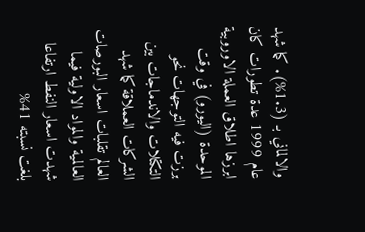والالماني بـ (1.3%). كما شهد عام 1999 عدة تطورات كان ابرزها اطلاق العملة الاوروبية الموحدة (اليورو) في وقت برزت فيه التوجهات نحو التكتلات والاندماجات بين الشركات العملاقة كما شهد العالم تقلبات اسعار البورصات العالمية والمواد الاولية فيما شهدت اسعار النفط ارتفاعا بلغت نسبته 41%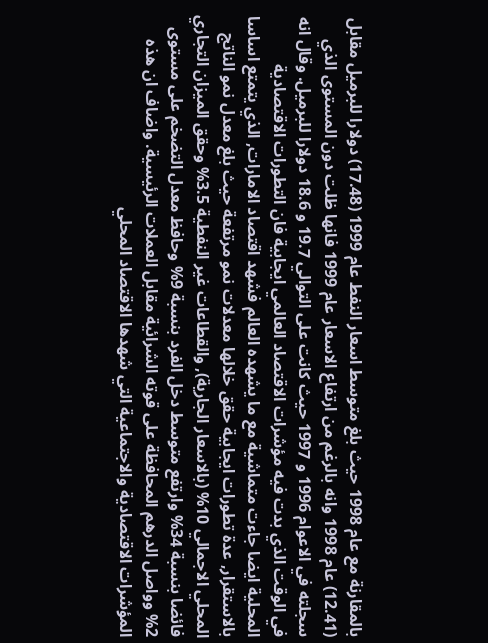بالمقارنة مع عام 1998 حيث بلغ متوسط اسعار النفط عام 1999 (17.48) دولارا للبرميل مقابل (12.41) عام 1998 وانه بالرغم من ارتفاع الاسعار عام 1999 فانها ظلت دون المستوى الذي سجلته في الاعوام 1996 و 1997 حيث كانت على التوالي 19.7 و 18.6 دولارا للبرميل. وقال انه في الوقت الذي بدت فيه مؤشرات الاقتصاد العالمي ايجابية فان التطورات الاقتصادية المحلية ايضا جاءت متماشية مع ما يشهده العالم فشهد اقتصاد الامارات, الذي يتمتع اساسا بالاستقرار, عدة تطورات ايجابية حقق خلالها معدلات نمو مرتفعة حيث بلغ معدل نمو الناتج المحلي الاجمالي 10% (بالاسعار الجارية), والقطاعات غير النفطية 3.5% وحقق الميزان التجاري فائضا بنسبة 34% وارتفع متوسط دخل الفرد بنسبة 9% وحافظ معدل التضخم على مستوى 2% وواصل الدرهم المحافظة على قوته الشرائية مقابل العملات الرئيسية. واضاف ان هذه المؤشرات الاقتصادية والاجتماعية التي شهدها الاقتصاد المحلي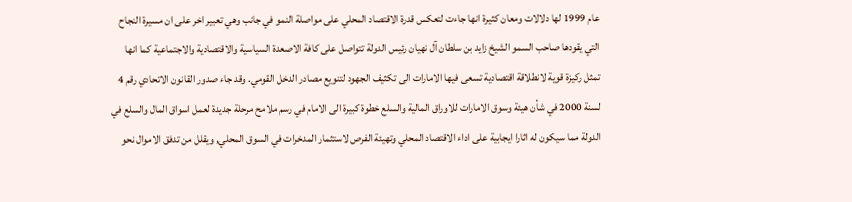عام 1999 لها دلالات ومعان كثيرة انها جاءت لتعكس قدرة الاقتصاد المحلي على مواصلة النمو في جانب وهي تعبير اخر على ان مسيرة النجاح التي يقودها صاحب السمو الشيخ زايد بن سلطان آل نهيان رئيس الدولة تتواصل على كافة الاصعدة السياسية والاقتصادية والاجتماعية كما انها تمثل ركيزة قوية لانطلاقة اقتصادية تسعى فيها الامارات الى تكثيف الجهود لتنويع مصادر الدخل القومي. وقد جاء صدور القانون الاتحادي رقم 4 لسنة 2000 في شأن هيئة وسوق الامارات للاوراق المالية والسلع خطوة كبيرة الى الامام في رسم ملامح مرحلة جديدة لعمل اسواق المال والسلع في الدولة مما سيكون له اثارا ايجابية على اداء الاقتصاد المحلي وتهيئة الفرص لاستثمار المدخرات في السوق المحلي, ويقلل من تدفق الاموال نحو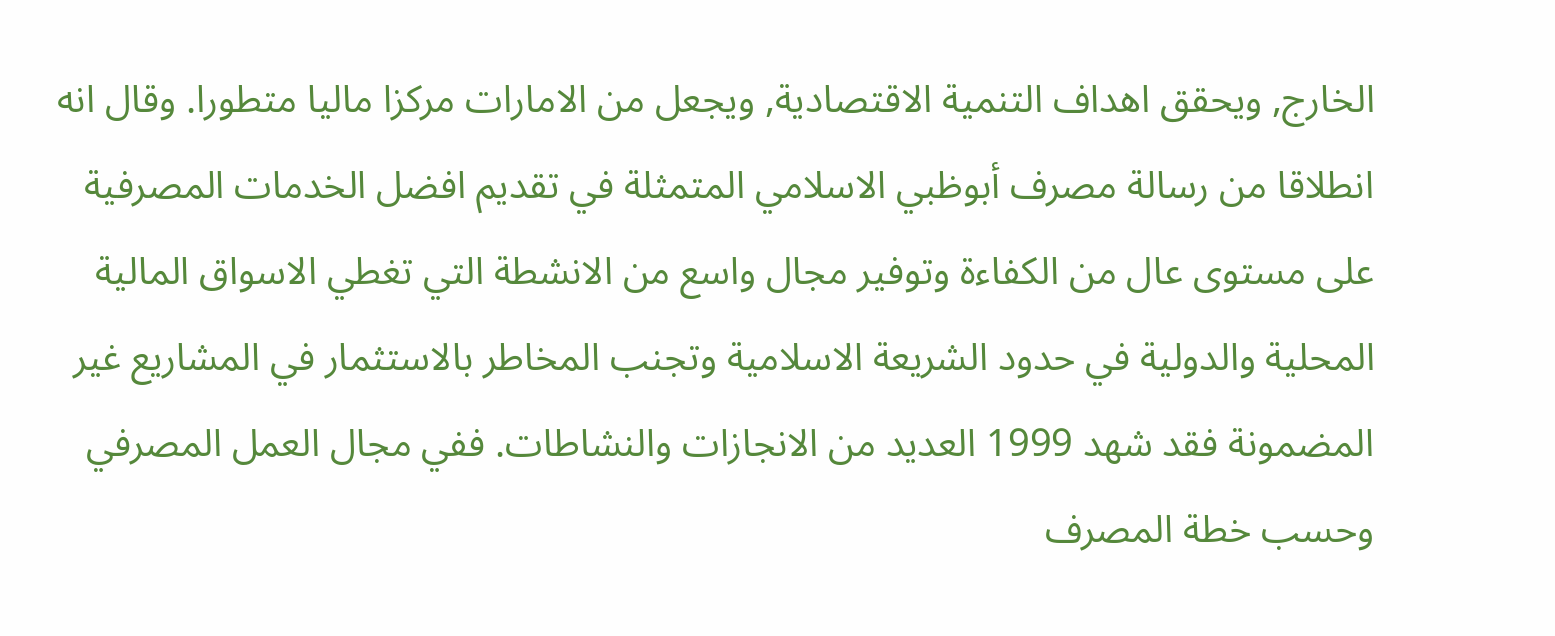الخارج, ويحقق اهداف التنمية الاقتصادية, ويجعل من الامارات مركزا ماليا متطورا. وقال انه انطلاقا من رسالة مصرف أبوظبي الاسلامي المتمثلة في تقديم افضل الخدمات المصرفية على مستوى عال من الكفاءة وتوفير مجال واسع من الانشطة التي تغطي الاسواق المالية المحلية والدولية في حدود الشريعة الاسلامية وتجنب المخاطر بالاستثمار في المشاريع غير المضمونة فقد شهد 1999 العديد من الانجازات والنشاطات. ففي مجال العمل المصرفي وحسب خطة المصرف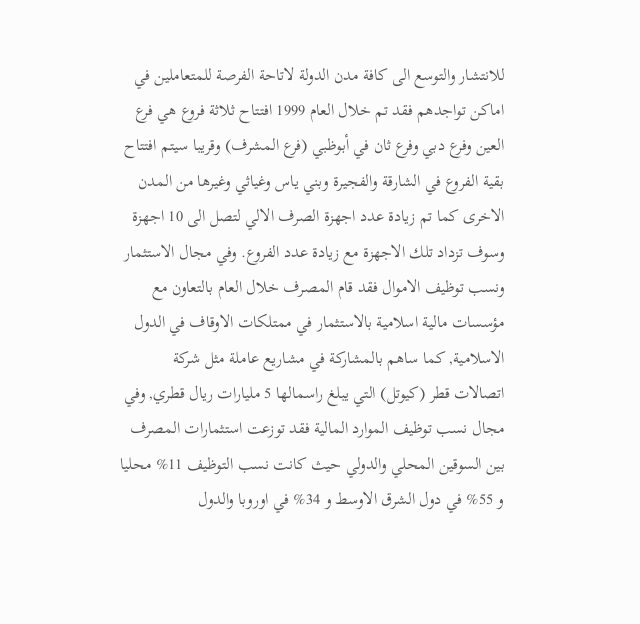للانتشار والتوسع الى كافة مدن الدولة لاتاحة الفرصة للمتعاملين في اماكن تواجدهم فقد تم خلال العام 1999 افتتاح ثلاثة فروع هي فرع العين وفرع دبي وفرع ثان في أبوظبي (فرع المشرف) وقريبا سيتم افتتاح بقية الفروع في الشارقة والفجيرة وبني ياس وغياثي وغيرها من المدن الاخرى كما تم زيادة عدد اجهزة الصرف الالي لتصل الى 10 اجهزة وسوف تزداد تلك الاجهزة مع زيادة عدد الفروع. وفي مجال الاستثمار ونسب توظيف الاموال فقد قام المصرف خلال العام بالتعاون مع مؤسسات مالية اسلامية بالاستثمار في ممتلكات الاوقاف في الدول الاسلامية, كما ساهم بالمشاركة في مشاريع عاملة مثل شركة اتصالات قطر (كيوتل) التي يبلغ راسمالها 5 مليارات ريال قطري, وفي مجال نسب توظيف الموارد المالية فقد توزعت استثمارات المصرف بين السوقين المحلي والدولي حيث كانت نسب التوظيف 11% محليا و 55% في دول الشرق الاوسط و 34% في اوروبا والدول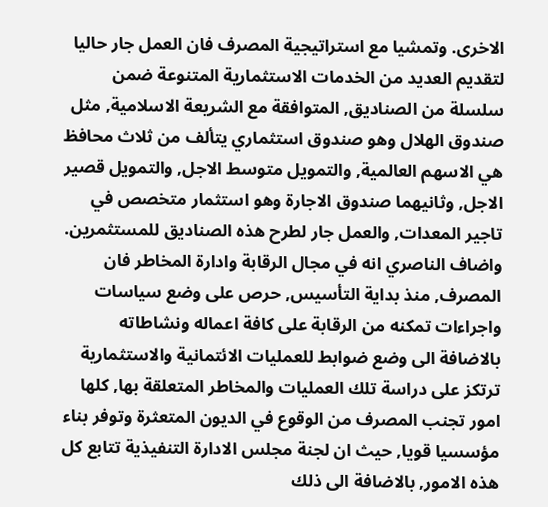الاخرى. وتمشيا مع استراتيجية المصرف فان العمل جار حاليا لتقديم العديد من الخدمات الاستثمارية المتنوعة ضمن سلسلة من الصناديق, المتوافقة مع الشريعة الاسلامية, مثل صندوق الهلال وهو صندوق استثماري يتألف من ثلاث محافظ هي الاسهم العالمية, والتمويل متوسط الاجل, والتمويل قصير الاجل, وثانيهما صندوق الاجارة وهو استثمار متخصص في تاجير المعدات, والعمل جار لطرح هذه الصناديق للمستثمرين. واضاف الناصري انه في مجال الرقابة وادارة المخاطر فان المصرف, منذ بداية التأسيس, حرص على وضع سياسات واجراءات تمكنه من الرقابة على كافة اعماله ونشاطاته بالاضافة الى وضع ضوابط للعمليات الائتمانية والاستثمارية ترتكز على دراسة تلك العمليات والمخاطر المتعلقة بها, كلها امور تجنب المصرف من الوقوع في الديون المتعثرة وتوفر بناء مؤسسيا قويا, حيث ان لجنة مجلس الادارة التنفيذية تتابع كل هذه الامور, بالاضافة الى ذلك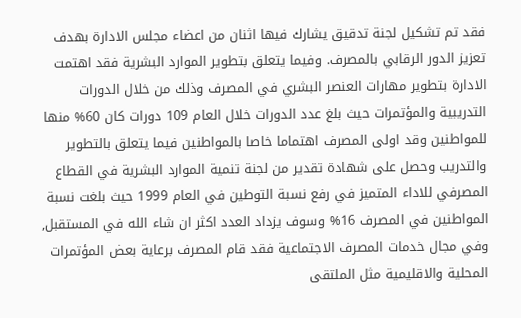فقد تم تشكيل لجنة تدقيق يشارك فيها اثنان من اعضاء مجلس الادارة بهدف تعزيز الدور الرقابي بالمصرف. وفيما يتعلق بتطوير الموارد البشرية فقد اهتمت الادارة بتطوير مهارات العنصر البشري في المصرف وذلك من خلال الدورات التدريبية والمؤتمرات حيث بلغ عدد الدورات خلال العام 109 دورات كان 60% منها للمواطنين وقد اولى المصرف اهتماما خاصا بالمواطنين فيما يتعلق بالتطوير والتدريب وحصل على شهادة تقدير من لجنة تنمية الموارد البشرية في القطاع المصرفي للاداء المتميز في رفع نسبة التوطين في العام 1999 حيث بلغت نسبة المواطنين في المصرف 16% وسوف يزداد العدد اكثر ان شاء الله في المستقبل, وفي مجال خدمات المصرف الاجتماعية فقد قام المصرف برعاية بعض المؤتمرات المحلية والاقليمية مثل الملتقى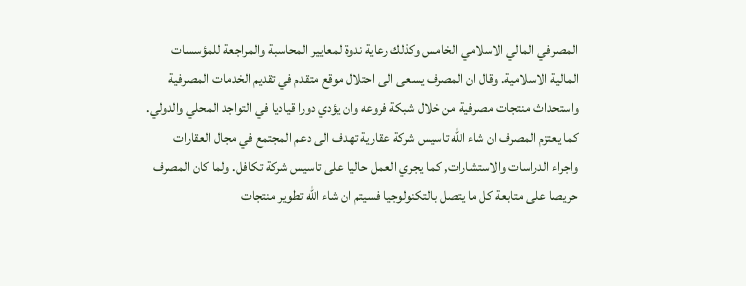المصرفي المالي الاسلامي الخامس وكذلك رعاية ندوة لمعايير المحاسبة والمراجعة للمؤسسات المالية الاسلامية. وقال ان المصرف يسعى الى احتلال موقع متقدم في تقديم الخدمات المصرفية واستحداث منتجات مصرفية من خلال شبكة فروعه وان يؤدي دورا قياديا في التواجد المحلي والدولي. كما يعتزم المصرف ان شاء الله تاسيس شركة عقارية تهدف الى دعم المجتمع في مجال العقارات واجراء الدراسات والاستشارات, كما يجري العمل حاليا على تاسيس شركة تكافل. ولما كان المصرف حريصا على متابعة كل ما يتصل بالتكنولوجيا فسيتم ان شاء الله تطوير منتجات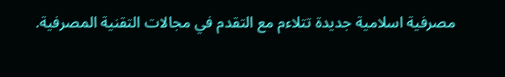مصرفية اسلامية جديدة تتلاءم مع التقدم في مجالات التقنية المصرفية.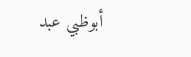أبوظبي عبد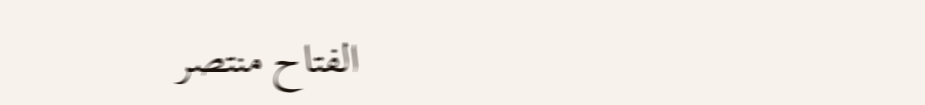الفتاح منتصر